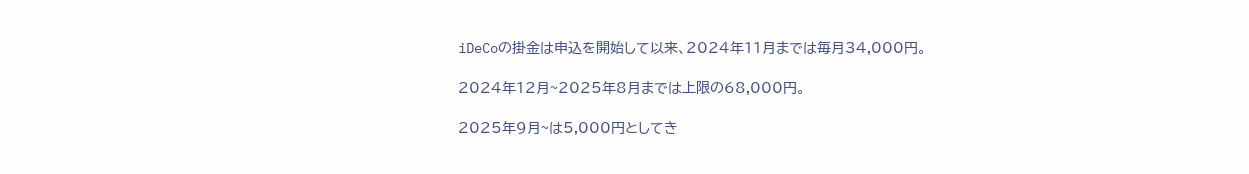iDeCoの掛金は申込を開始して以来、2024年11月までは毎月34,000円。

2024年12月~2025年8月までは上限の68,000円。

2025年9月~は5,000円としてき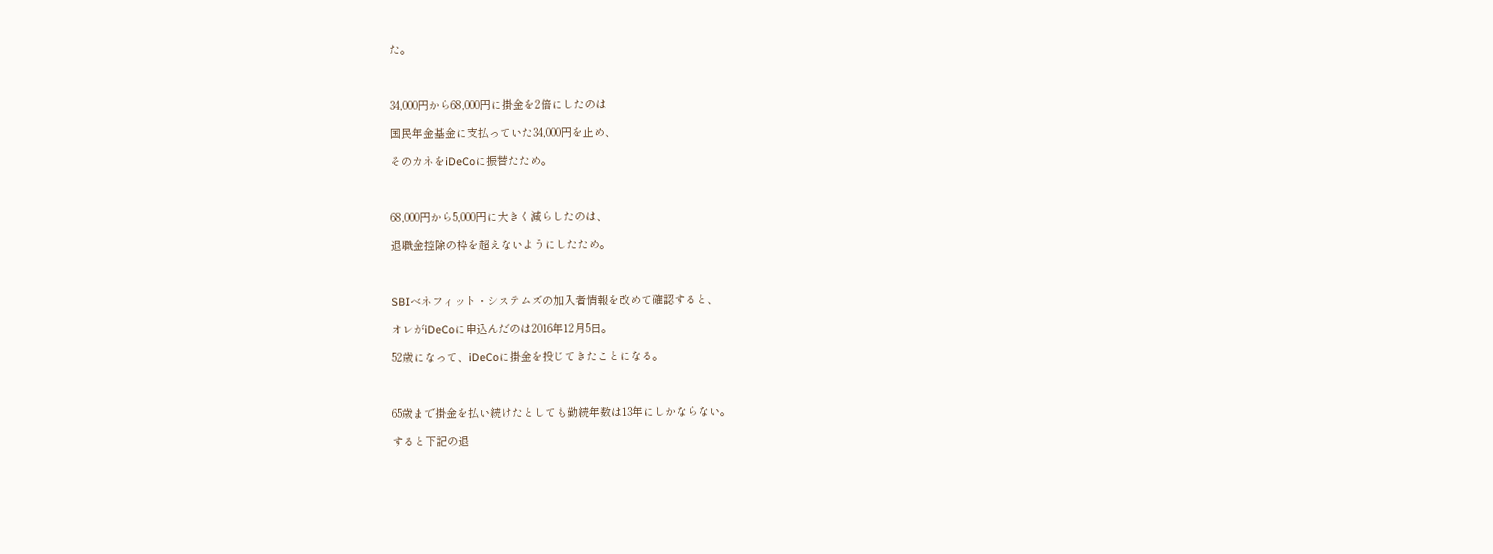た。



34,000円から68,000円に掛金を2倍にしたのは

国民年金基金に支払っていた34,000円を止め、

そのカネをiDeCoに振替たため。



68,000円から5,000円に大きく減らしたのは、

退職金控除の枠を超えないようにしたため。



SBIベネフィット・システムズの加入者情報を改めて確認すると、

オレがiDeCoに申込んだのは2016年12月5日。

52歳になって、iDeCoに掛金を投じてきたことになる。



65歳まで掛金を払い続けたとしても勤続年数は13年にしかならない。

すると下記の退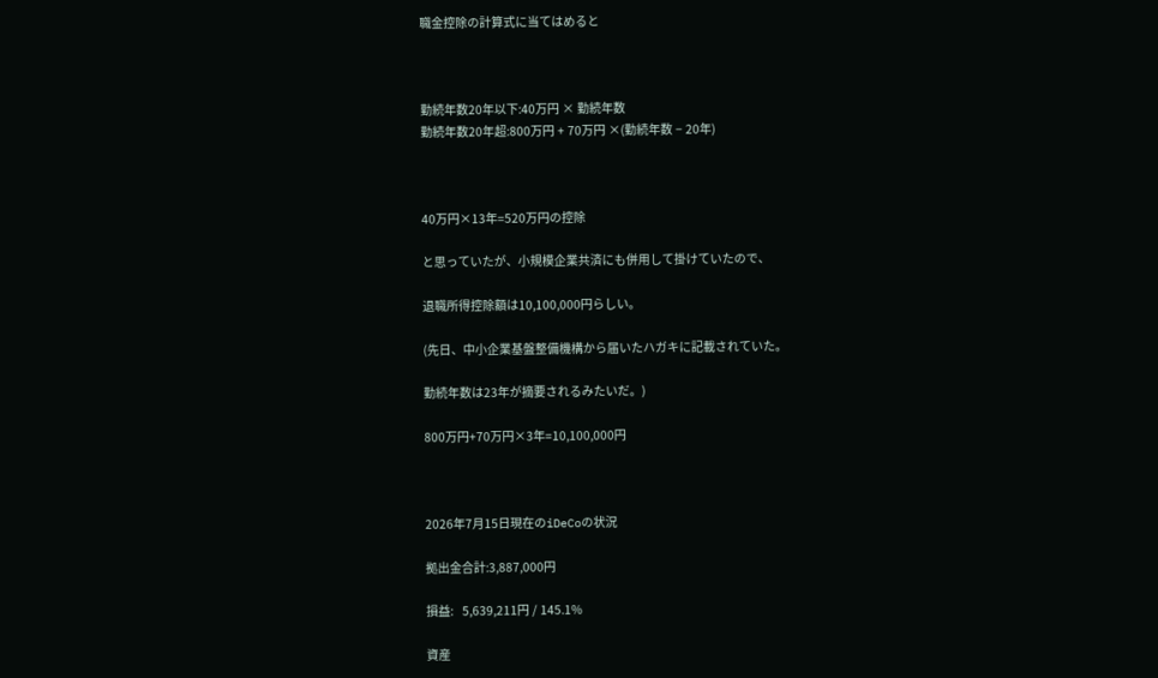職金控除の計算式に当てはめると



勤続年数20年以下:40万円 × 勤続年数
勤続年数20年超:800万円 + 70万円 ×(勤続年数 − 20年)



40万円×13年=520万円の控除

と思っていたが、小規模企業共済にも併用して掛けていたので、

退職所得控除額は10,100,000円らしい。

(先日、中小企業基盤整備機構から届いたハガキに記載されていた。

勤続年数は23年が摘要されるみたいだ。)

800万円+70万円×3年=10,100,000円



2026年7月15日現在のiDeCoの状況

拠出金合計:3,887,000円

損益:   5,639,211円 / 145.1%

資産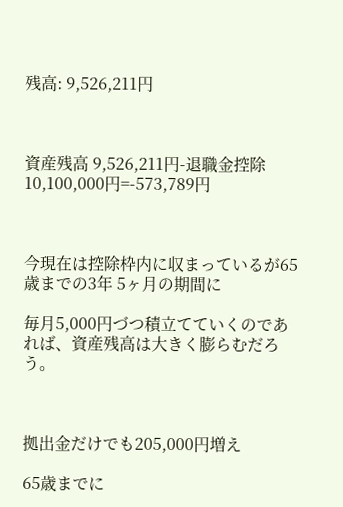残高: 9,526,211円



資産残高 9,526,211円-退職金控除 10,100,000円=-573,789円



今現在は控除枠内に収まっているが65歳までの3年 5ヶ月の期間に

毎月5,000円づつ積立てていくのであれば、資産残高は大きく膨らむだろう。



拠出金だけでも205,000円増え

65歳までに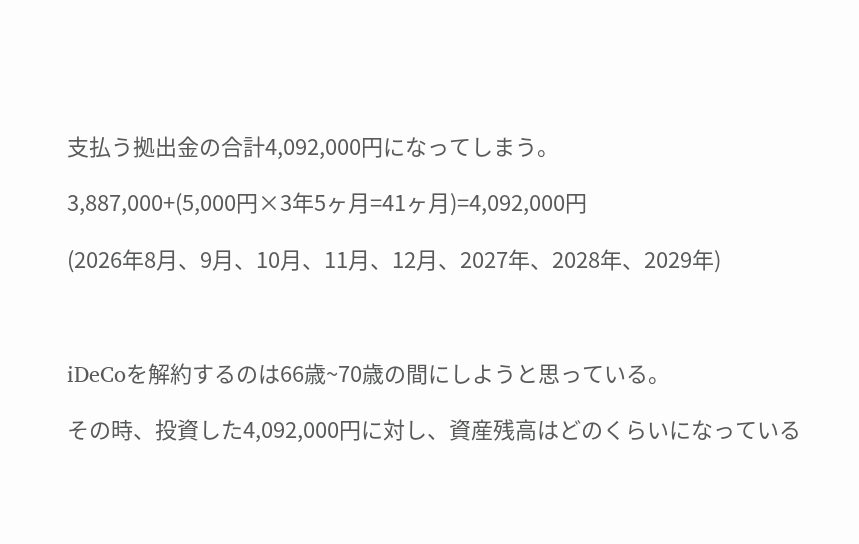支払う拠出金の合計4,092,000円になってしまう。

3,887,000+(5,000円×3年5ヶ月=41ヶ月)=4,092,000円

(2026年8月、9月、10月、11月、12月、2027年、2028年、2029年)



iDeCoを解約するのは66歳~70歳の間にしようと思っている。

その時、投資した4,092,000円に対し、資産残高はどのくらいになっている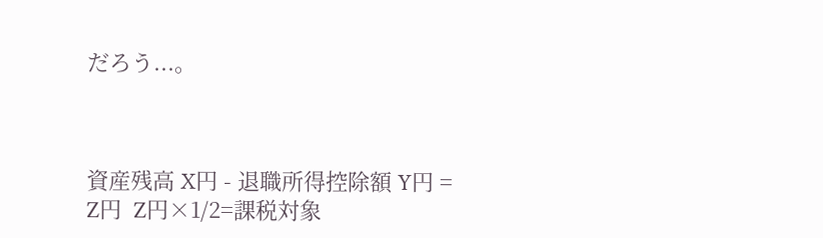だろう...。



資産残高 X円 - 退職所得控除額 Y円 = Z円  Z円×1/2=課税対象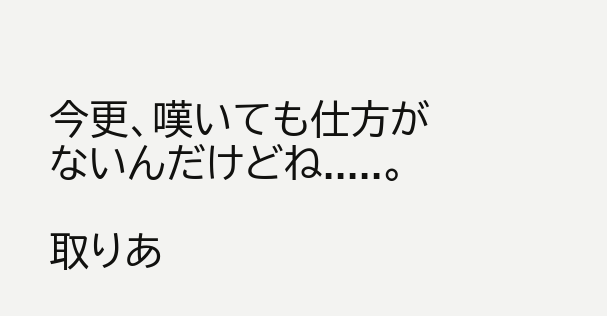今更、嘆いても仕方がないんだけどね.....。

取りあ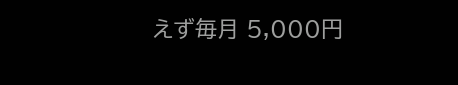えず毎月 5,000円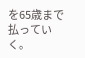を65歳まで払っていく。